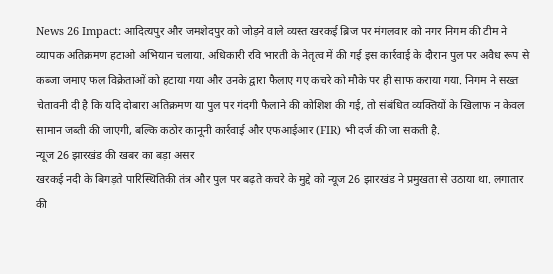News 26 Impact: आदित्यपुर और जमशेदपुर को जोड़ने वाले व्यस्त खरकई ब्रिज पर मंगलवार को नगर निगम की टीम ने व्यापक अतिक्रमण हटाओ अभियान चलाया. अधिकारी रवि भारती के नेतृत्व में की गई इस कार्रवाई के दौरान पुल पर अवैध रूप से कब्जा जमाए फल विक्रेताओं को हटाया गया और उनके द्वारा फैलाए गए कचरे को मौके पर ही साफ कराया गया. निगम ने सख्त चेतावनी दी है कि यदि दोबारा अतिक्रमण या पुल पर गंदगी फैलाने की कोशिश की गई, तो संबंधित व्यक्तियों के खिलाफ न केवल सामान जब्ती की जाएगी, बल्कि कठोर कानूनी कार्रवाई और एफआईआर (FIR) भी दर्ज की जा सकती है.
न्यूज 26 झारखंड की खबर का बड़ा असर
खरकई नदी के बिगड़ते पारिस्थितिकी तंत्र और पुल पर बढ़ते कचरे के मुद्दे को न्यूज 26 झारखंड ने प्रमुखता से उठाया था. लगातार की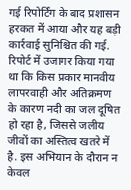गई रिपोर्टिंग के बाद प्रशासन हरकत में आया और यह बड़ी कार्रवाई सुनिश्चित की गई. रिपोर्ट में उजागर किया गया था कि किस प्रकार मानवीय लापरवाही और अतिक्रमण के कारण नदी का जल दूषित हो रहा है, जिससे जलीय जीवों का अस्तित्व खतरे में है. इस अभियान के दौरान न केवल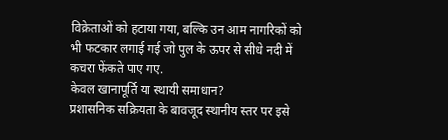विक्रेताओं को हटाया गया, बल्कि उन आम नागरिकों को भी फटकार लगाई गई जो पुल के ऊपर से सीधे नदी में कचरा फेंकते पाए गए.
केवल खानापूर्ति या स्थायी समाधान?
प्रशासनिक सक्रियता के बावजूद स्थानीय स्तर पर इसे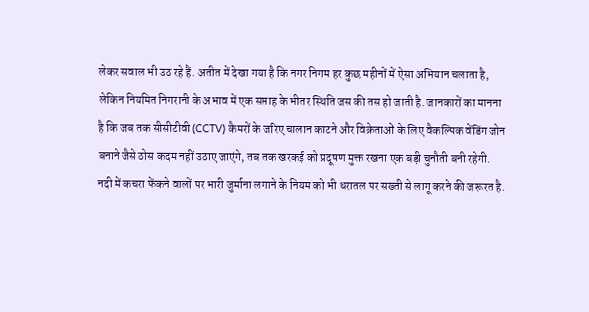लेकर सवाल भी उठ रहे हैं. अतीत में देखा गया है कि नगर निगम हर कुछ महीनों में ऐसा अभियान चलाता है, लेकिन नियमित निगरानी के अभाव में एक सप्ताह के भीतर स्थिति जस की तस हो जाती है. जानकारों का मानना है कि जब तक सीसीटीवी (CCTV) कैमरों के जरिए चालान काटने और विक्रेताओं के लिए वैकल्पिक वेंडिंग जोन बनाने जैसे ठोस कदम नहीं उठाए जाएंगे, तब तक खरकई को प्रदूषण मुक्त रखना एक बड़ी चुनौती बनी रहेगी. नदी में कचरा फेंकने वालों पर भारी जुर्माना लगाने के नियम को भी धरातल पर सख्ती से लागू करने की जरूरत है.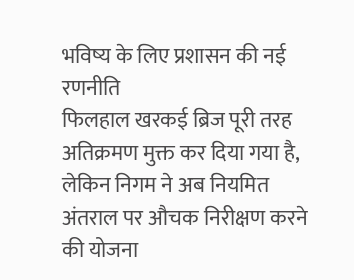भविष्य के लिए प्रशासन की नई रणनीति
फिलहाल खरकई ब्रिज पूरी तरह अतिक्रमण मुक्त कर दिया गया है, लेकिन निगम ने अब नियमित अंतराल पर औचक निरीक्षण करने की योजना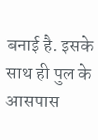बनाई है. इसके साथ ही पुल के आसपास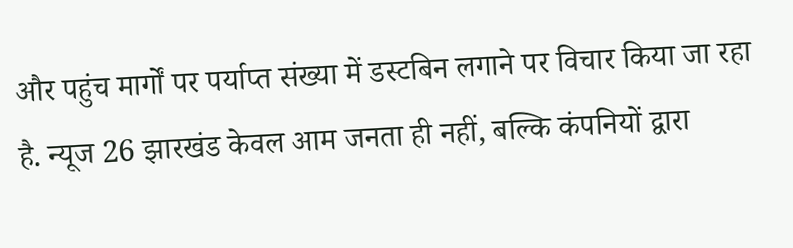और पहुंच मार्गों पर पर्याप्त संख्या में डस्टबिन लगाने पर विचार किया जा रहा है. न्यूज 26 झारखंड केवल आम जनता ही नहीं, बल्कि कंपनियों द्वारा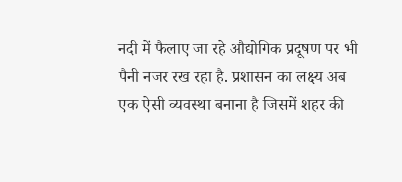नदी में फैलाए जा रहे औद्योगिक प्रदूषण पर भी पैनी नजर रख रहा है. प्रशासन का लक्ष्य अब एक ऐसी व्यवस्था बनाना है जिसमें शहर की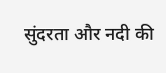सुंदरता और नदी की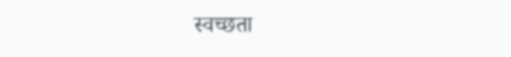स्वच्छता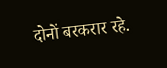दोनों बरकरार रहे.